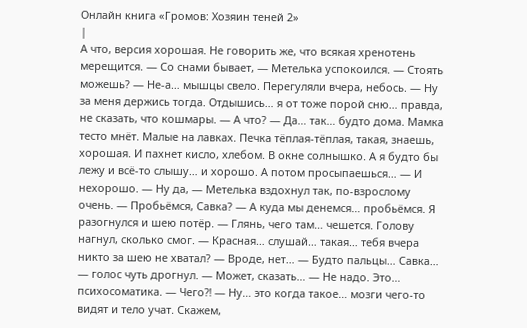Онлайн книга «Громов: Хозяин теней 2»
|
А что, версия хорошая. Не говорить же, что всякая хренотень мерещится. — Со снами бывает, — Метелька успокоился. — Стоять можешь? — Не-а… мышцы свело. Перегуляли вчера, небось. — Ну за меня держись тогда. Отдышись… я от тоже порой сню… правда, не сказать, что кошмары. — А что? — Да… так… будто дома. Мамка тесто мнёт. Малые на лавках. Печка тёплая-тёплая, такая, знаешь, хорошая. И пахнет кисло, хлебом. В окне солнышко. А я будто бы лежу и всё-то слышу… и хорошо. А потом просыпаешься… — И нехорошо. — Ну да, — Метелька вздохнул так, по-взрослому очень. — Пробьёмся, Савка? — А куда мы денемся… пробьёмся. Я разогнулся и шею потёр. — Глянь, чего там… чешется. Голову нагнул, сколько смог. — Красная… слушай… такая… тебя вчера никто за шею не хватал? — Вроде, нет… — Будто пальцы… Савка… — голос чуть дрогнул. — Может, сказать… — Не надо. Это… психосоматика. — Чего⁈ — Ну… это когда такое… мозги чего-то видят и тело учат. Скажем,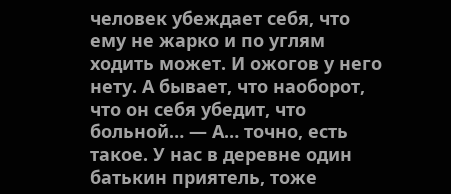человек убеждает себя, что ему не жарко и по углям ходить может. И ожогов у него нету. А бывает, что наоборот, что он себя убедит, что больной… — А… точно, есть такое. У нас в деревне один батькин приятель, тоже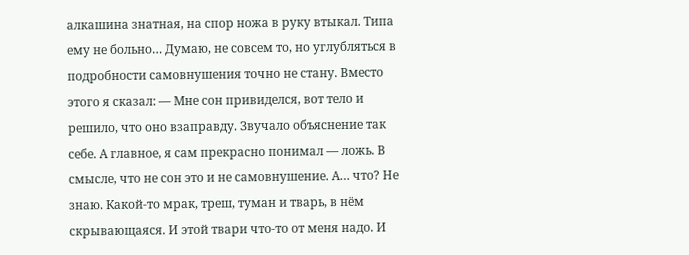алкашина знатная, на спор ножа в руку втыкал. Типа ему не больно… Думаю, не совсем то, но углубляться в подробности самовнушения точно не стану. Вместо этого я сказал: — Мне сон привиделся, вот тело и решило, что оно взаправду. Звучало объяснение так себе. А главное, я сам прекрасно понимал — ложь. В смысле, что не сон это и не самовнушение. А… что? Не знаю. Какой-то мрак, треш, туман и тварь, в нём скрывающаяся. И этой твари что-то от меня надо. И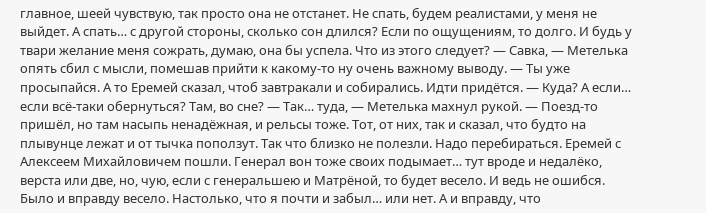главное, шеей чувствую, так просто она не отстанет. Не спать, будем реалистами, у меня не выйдет. А спать… с другой стороны, сколько сон длился? Если по ощущениям, то долго. И будь у твари желание меня сожрать, думаю, она бы успела. Что из этого следует? — Савка, — Метелька опять сбил с мысли, помешав прийти к какому-то ну очень важному выводу. — Ты уже просыпайся. А то Еремей сказал, чтоб завтракали и собирались. Идти придётся. — Куда? А если… если всё-таки обернуться? Там, во сне? — Так… туда, — Метелька махнул рукой. — Поезд-то пришёл, но там насыпь ненадёжная, и рельсы тоже. Тот, от них, так и сказал, что будто на плывунце лежат и от тычка поползут. Так что близко не полезли. Надо перебираться. Еремей с Алексеем Михайловичем пошли. Генерал вон тоже своих подымает… тут вроде и недалёко, верста или две, но, чую, если с генеральшею и Матрёной, то будет весело. И ведь не ошибся. Было и вправду весело. Настолько, что я почти и забыл… или нет. А и вправду, что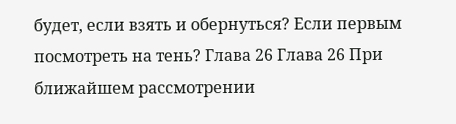будет, если взять и обернуться? Если первым посмотреть на тень? Глава 26 Глава 26 При ближайшем рассмотрении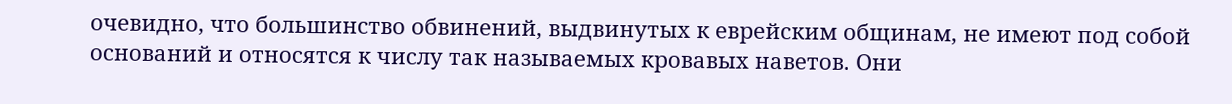очевидно, что большинство обвинений, выдвинутых к еврейским общинам, не имеют под собой оснований и относятся к числу так называемых кровавых наветов. Они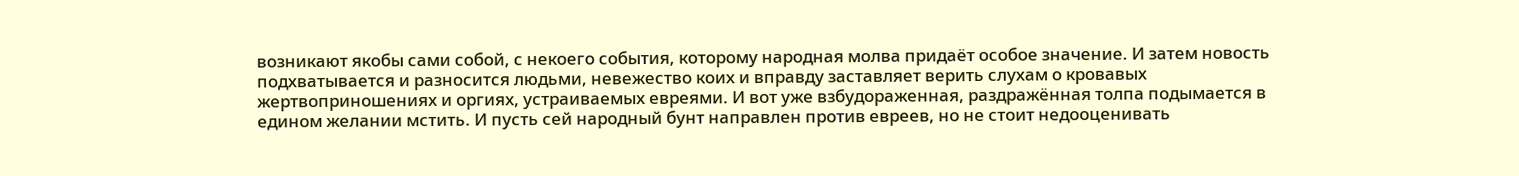возникают якобы сами собой, с некоего события, которому народная молва придаёт особое значение. И затем новость подхватывается и разносится людьми, невежество коих и вправду заставляет верить слухам о кровавых жертвоприношениях и оргиях, устраиваемых евреями. И вот уже взбудораженная, раздражённая толпа подымается в едином желании мстить. И пусть сей народный бунт направлен против евреев, но не стоит недооценивать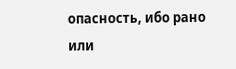опасность, ибо рано или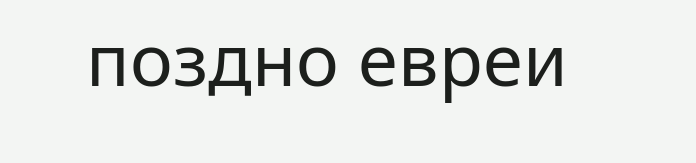поздно евреи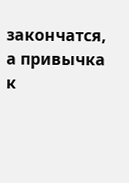закончатся, а привычка к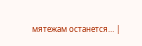мятежам останется… |